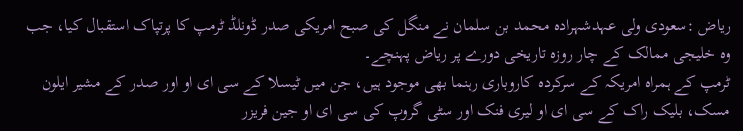ریاض :سعودی ولی عہدشہرادہ محمد بن سلمان نے منگل کی صبح امریکی صدر ڈونلڈ ٹرمپ کا پرتپاک استقبال کیا، جب وہ خلیجی ممالک کے چار روزہ تاریخی دورے پر ریاض پہنچے۔
ٹرمپ کے ہمراہ امریکہ کے سرکردہ کاروباری رہنما بھی موجود ہیں، جن میں ٹیسلا کے سی ای او اور صدر کے مشیر ایلون مسک، بلیک راک کے سی ای او لیری فنک اور سٹی گروپ کی سی ای او جین فریزر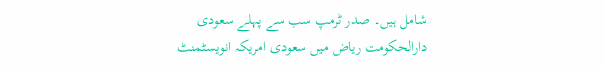شامل ہیں۔ صدر ٹرمپ سب سے پہلے سعودی دارالحکومت ریاض میں سعودی امریکہ انویسٹمنٹ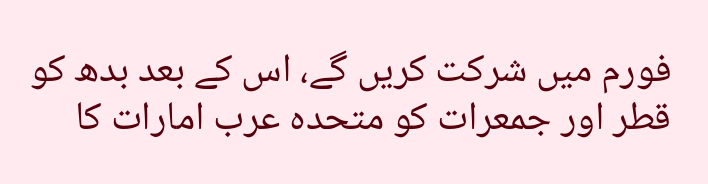فورم میں شرکت کریں گے، اس کے بعد بدھ کو قطر اور جمعرات کو متحدہ عرب امارات کا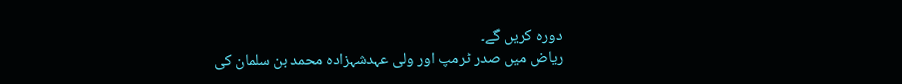دورہ کریں گے۔
ریاض میں صدر ٹرمپ اور ولی عہدشہزادہ محمد بن سلمان کی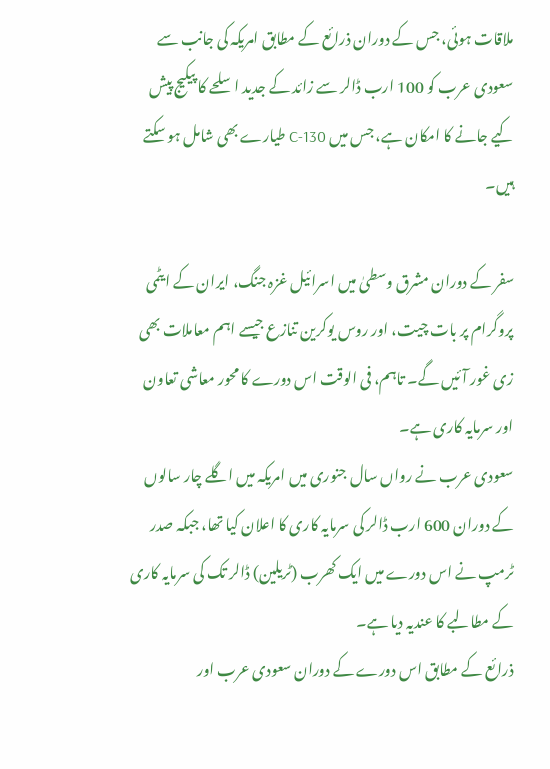ملاقات ہوئی، جس کے دوران ذرائع کے مطابق امریکہ کی جانب سے سعودی عرب کو 100 ارب ڈالر سے زائد کے جدید اسلحے کا پیکیج پیش کیے جانے کا امکان ہے، جس میں C-130 طیارے بھی شامل ہو سکتے ہیں۔

سفر کے دوران مشرق وسطیٰ میں اسرائیل غزہ جنگ، ایران کے ایٹمی پروگرام پر بات چیت، اور روس یوکرین تنازع جیسے اہم معاملات بھی زی غور آئیں گے۔ تاہم، فی الوقت اس دورے کا محور معاشی تعاون اور سرمایہ کاری ہے۔
سعودی عرب نے رواں سال جنوری میں امریکہ میں اگلے چار سالوں کے دوران 600 ارب ڈالر کی سرمایہ کاری کا اعلان کیا تھا، جبکہ صدر ٹرمپ نے اس دورے میں ایک کھرب (ٹریلین) ڈالر تک کی سرمایہ کاری کے مطالبے کا عندیہ دیا ہے۔
ذرائع کے مطابق اس دورے کے دوران سعودی عرب اور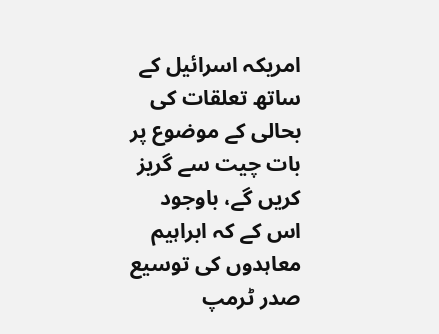امریکہ اسرائیل کے ساتھ تعلقات کی بحالی کے موضوع پر بات چیت سے گریز کریں گے، باوجود اس کے کہ ابراہیم معاہدوں کی توسیع صدر ٹرمپ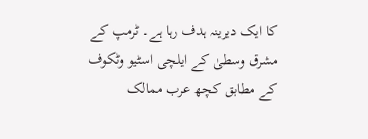کا ایک دیرینہ ہدف رہا ہے۔ ٹرمپ کے مشرق وسطیٰ کے ایلچی اسٹیو وٹکوف کے مطابق کچھ عرب ممالک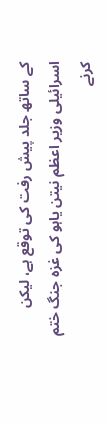کے ساتھ جلد پیش رفت کی توقع ہے، لیکن اسرائیلی وزیر اعظم نیتن یاہو کی غزہ جنگ ختم کرنے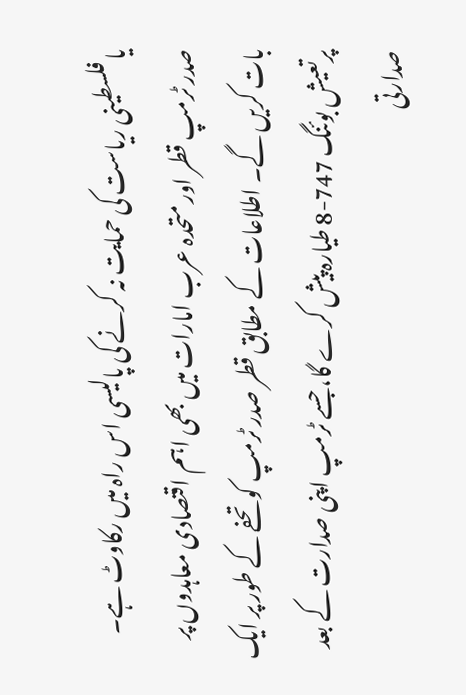یا فلسطینی ریاست کی حمایت نہ کرنے کی پالیسی اس راہ میں رکاوٹ ہے۔
صدر ٹرمپ قطر اور متحدہ عرب امارات میں بھی اہم اقتصادی معاہدوں پر بات کریں گے۔ اطلاعات کے مطابق قطر صدر ٹرمپ کو تحفے کے طور پر ایک پرتعیش بوئنگ 747-8 طیارہ پیش کرے گا، جسے ٹرمپ اپنی صدارت کے بعد صدارتی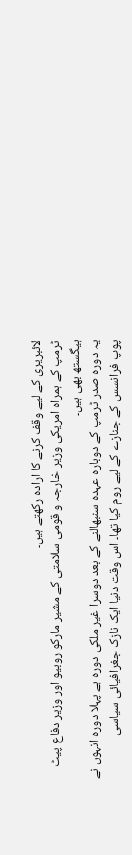لائبریری کے لیے وقف کرنے کا ارادہ رکھتے ہیں۔
ٹرمپ کے ہمراہ امریکی وزیر خارجہ و قومی سلامتی کے مشیر مارکو روبیو اور وزیر دفاع پیٹ ہیگستھ بھی ہیں۔
یہ دورہ صدر ٹرمپ کے دوبارہ عہدہ سنبھالنے کے بعد دوسرا غیر ملکی دورہ ہے پہلا دورہ انہوں نے پوپ فرانسس کے جنازے کے لیے روم کیا تھا۔ اس وقت دنیا ایک نازک جغرافیائی سیاسی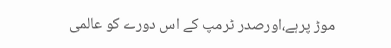موڑ پرہے،اورصدر ٹرمپ کے اس دورے کو عالمی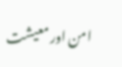امن اورمعیشت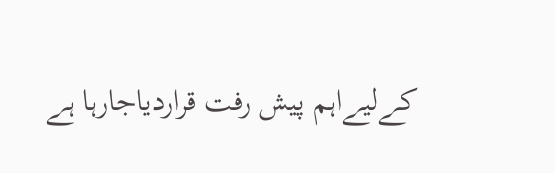کےلیےاہم پیش رفت قراردیاجارہا ہے